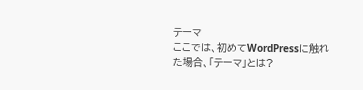テーマ
ここでは、初めてWordPressに触れた場合、「テーマ」とは?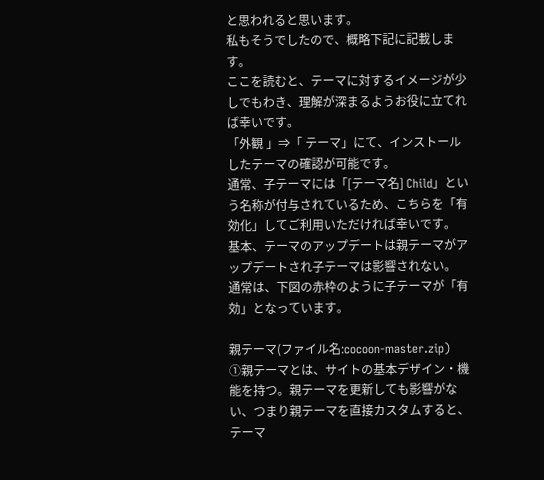と思われると思います。
私もそうでしたので、概略下記に記載します。
ここを読むと、テーマに対するイメージが少しでもわき、理解が深まるようお役に立てれば幸いです。
「外観 」⇒「 テーマ」にて、インストールしたテーマの確認が可能です。
通常、子テーマには「[テーマ名] Child」という名称が付与されているため、こちらを「有効化」してご利用いただければ幸いです。
基本、テーマのアップデートは親テーマがアップデートされ子テーマは影響されない。
通常は、下図の赤枠のように子テーマが「有効」となっています。

親テーマ(ファイル名:cocoon-master.zip)
①親テーマとは、サイトの基本デザイン・機能を持つ。親テーマを更新しても影響がない、つまり親テーマを直接カスタムすると、テーマ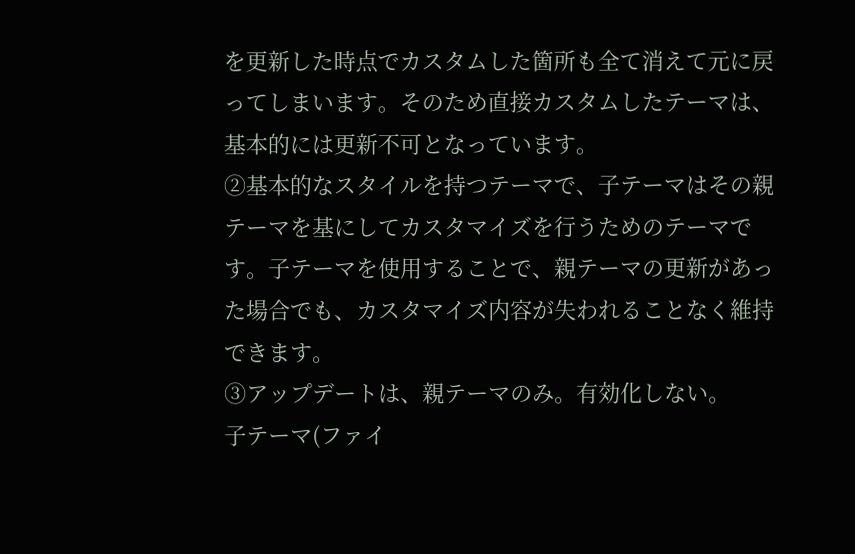を更新した時点でカスタムした箇所も全て消えて元に戻ってしまいます。そのため直接カスタムしたテーマは、基本的には更新不可となっています。
②基本的なスタイルを持つテーマで、子テーマはその親テーマを基にしてカスタマイズを行うためのテーマです。子テーマを使用することで、親テーマの更新があった場合でも、カスタマイズ内容が失われることなく維持できます。
③アップデートは、親テーマのみ。有効化しない。
子テーマ(ファイ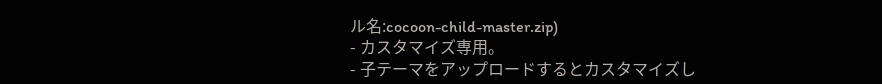ル名:cocoon-child-master.zip)
- カスタマイズ専用。
- 子テーマをアップロードするとカスタマイズし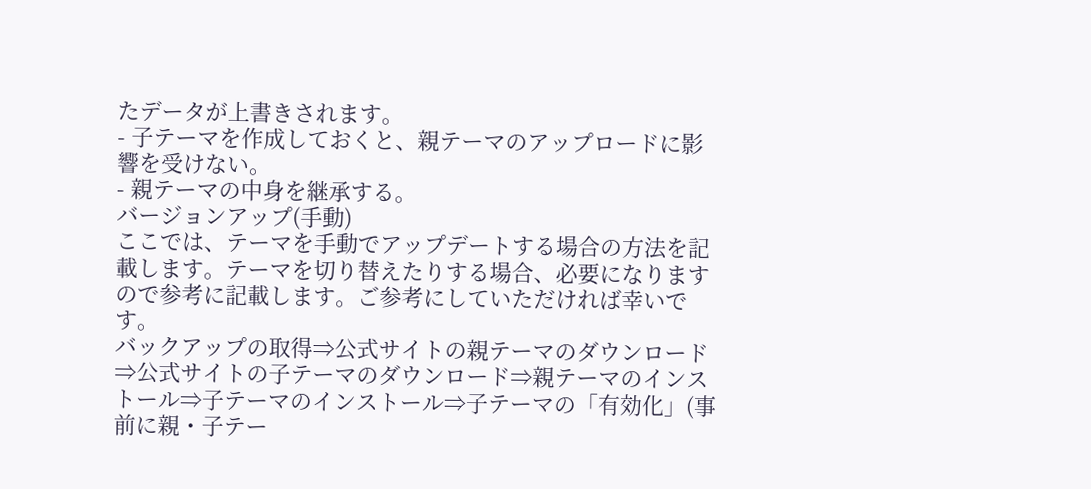たデータが上書きされます。
- 子テーマを作成しておくと、親テーマのアップロードに影響を受けない。
- 親テーマの中身を継承する。
バージョンアップ(手動)
ここでは、テーマを手動でアップデートする場合の方法を記載します。テーマを切り替えたりする場合、必要になりますので参考に記載します。ご参考にしていただければ幸いです。
バックアップの取得⇒公式サイトの親テーマのダウンロード⇒公式サイトの子テーマのダウンロード⇒親テーマのインストール⇒子テーマのインストール⇒子テーマの「有効化」(事前に親・子テー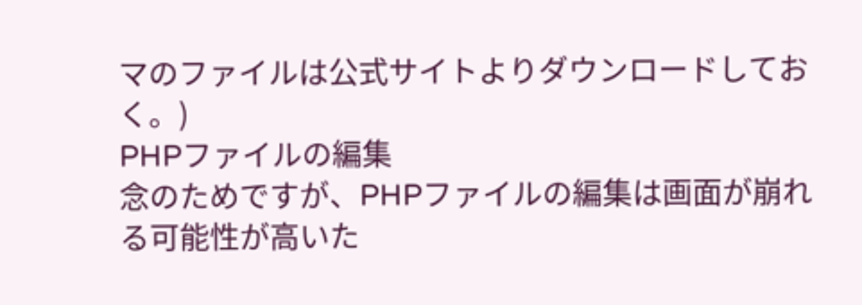マのファイルは公式サイトよりダウンロードしておく。)
PHPファイルの編集
念のためですが、PHPファイルの編集は画面が崩れる可能性が高いた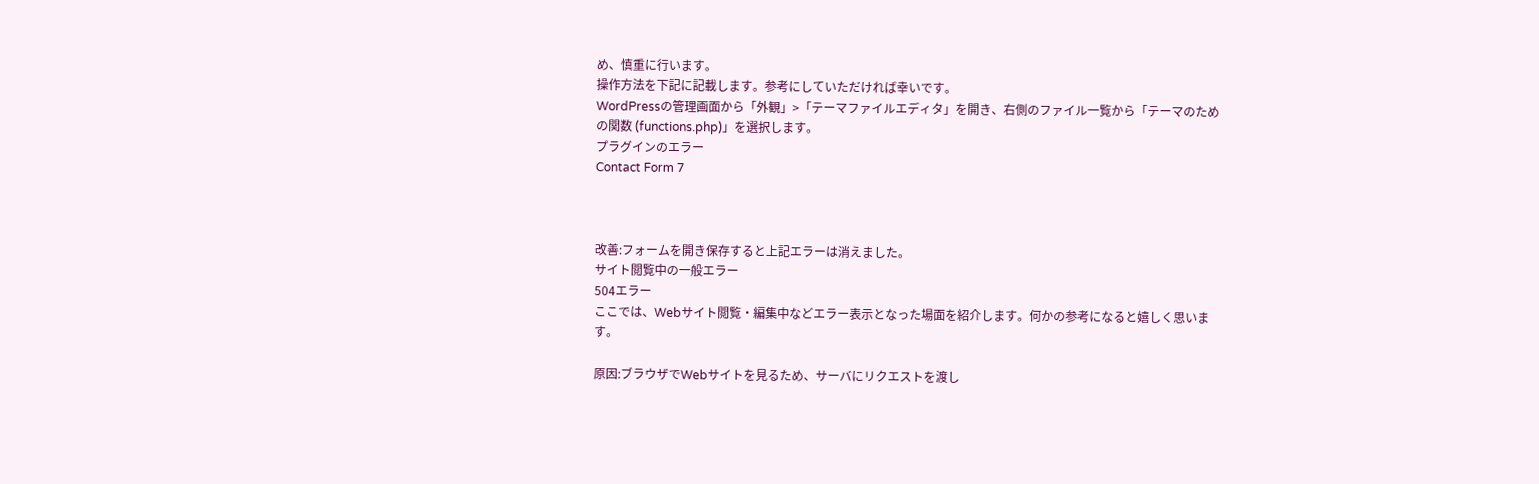め、慎重に行います。
操作方法を下記に記載します。参考にしていただければ幸いです。
WordPressの管理画面から「外観」>「テーマファイルエディタ」を開き、右側のファイル一覧から「テーマのための関数 (functions.php)」を選択します。
プラグインのエラー
Contact Form 7



改善:フォームを開き保存すると上記エラーは消えました。
サイト閲覧中の一般エラー
504エラー
ここでは、Webサイト閲覧・編集中などエラー表示となった場面を紹介します。何かの参考になると嬉しく思います。

原因:ブラウザでWebサイトを見るため、サーバにリクエストを渡し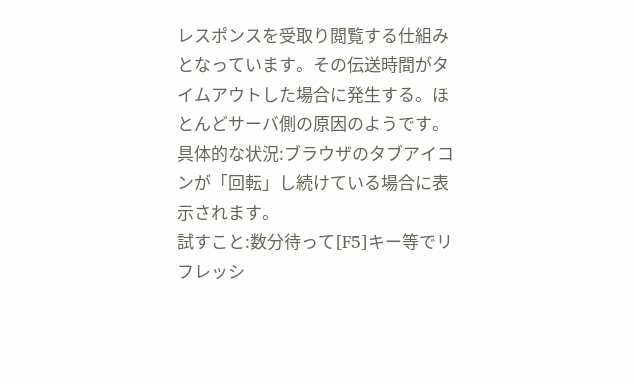レスポンスを受取り閲覧する仕組みとなっています。その伝送時間がタイムアウトした場合に発生する。ほとんどサーバ側の原因のようです。
具体的な状況:ブラウザのタブアイコンが「回転」し続けている場合に表示されます。
試すこと:数分待って[F5]キー等でリフレッシ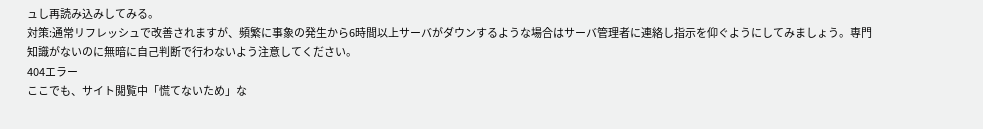ュし再読み込みしてみる。
対策:通常リフレッシュで改善されますが、頻繁に事象の発生から6時間以上サーバがダウンするような場合はサーバ管理者に連絡し指示を仰ぐようにしてみましょう。専門知識がないのに無暗に自己判断で行わないよう注意してください。
404エラー
ここでも、サイト閲覧中「慌てないため」な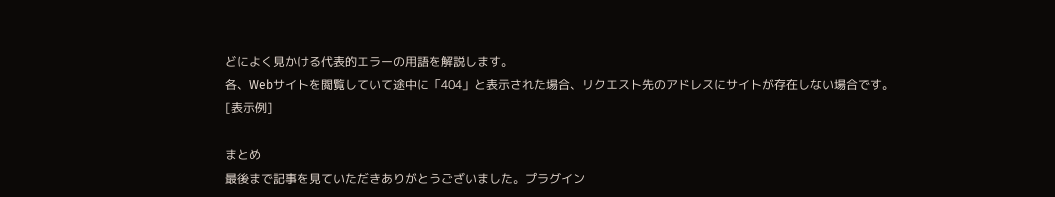どによく見かける代表的エラーの用語を解説します。
各、Webサイトを閲覧していて途中に「404」と表示された場合、リクエスト先のアドレスにサイトが存在しない場合です。
[表示例]

まとめ
最後まで記事を見ていただきありがとうございました。プラグイン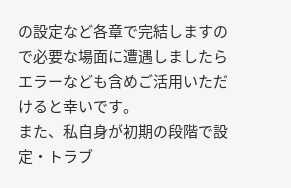の設定など各章で完結しますので必要な場面に遭遇しましたらエラーなども含めご活用いただけると幸いです。
また、私自身が初期の段階で設定・トラブ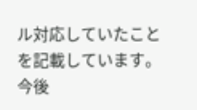ル対応していたことを記載しています。今後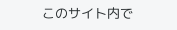このサイト内で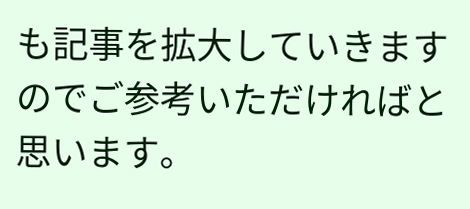も記事を拡大していきますのでご参考いただければと思います。